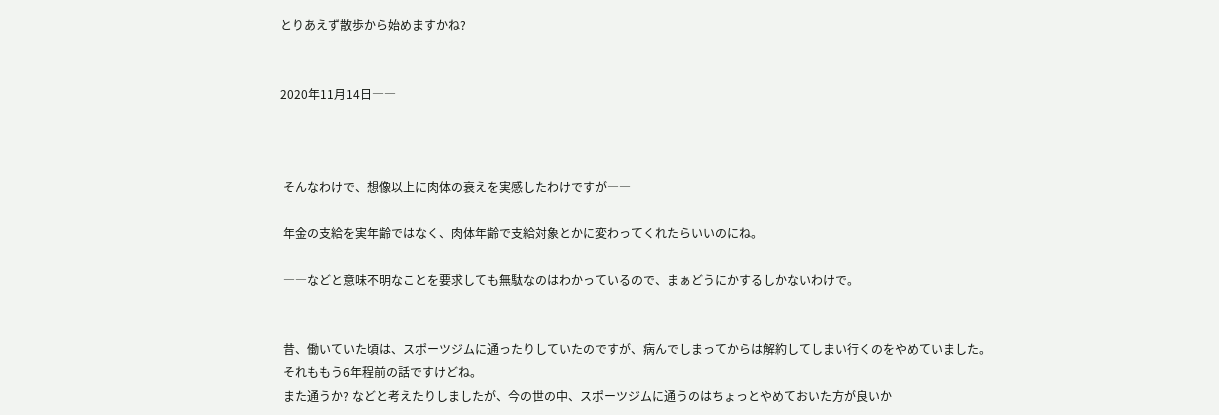とりあえず散歩から始めますかね?


2020年11月14日――



 そんなわけで、想像以上に肉体の衰えを実感したわけですが――

 年金の支給を実年齢ではなく、肉体年齢で支給対象とかに変わってくれたらいいのにね。

 ――などと意味不明なことを要求しても無駄なのはわかっているので、まぁどうにかするしかないわけで。


 昔、働いていた頃は、スポーツジムに通ったりしていたのですが、病んでしまってからは解約してしまい行くのをやめていました。
 それももう6年程前の話ですけどね。
 また通うか? などと考えたりしましたが、今の世の中、スポーツジムに通うのはちょっとやめておいた方が良いか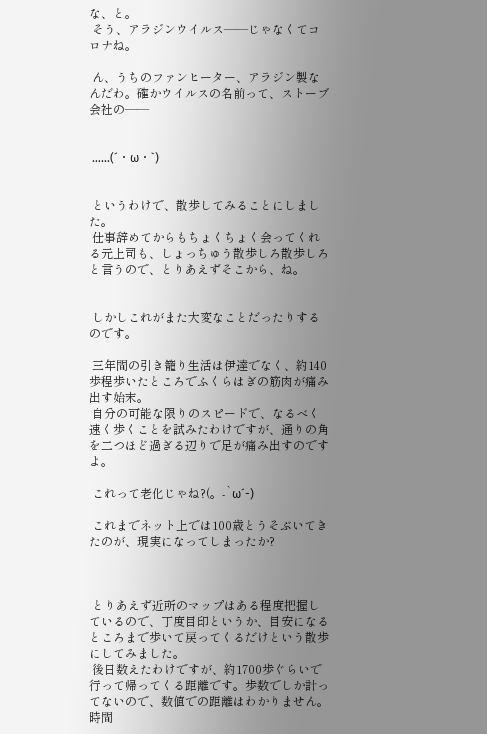な、と。
 そう、アラジンウイルス――じゃなくてコロナね。

 ん、うちのファンヒーター、アラジン製なんだわ。確かウイルスの名前って、ストーブ会社の――


 ……(´・ω・`)


 というわけで、散歩してみることにしました。
 仕事辞めてからもちょくちょく会ってくれる元上司も、しょっちゅう散歩しろ散歩しろと言うので、とりあえずそこから、ね。


 しかしこれがまた大変なことだったりするのです。

 三年間の引き籠り生活は伊達でなく、約140歩程歩いたところでふくらはぎの筋肉が痛み出す始末。
 自分の可能な限りのスピードで、なるべく速く歩くことを試みたわけですが、通りの角を二つほど過ぎる辺りで足が痛み出すのですよ。

 これって老化じゃね?(。-`ω´-)

 これまでネット上では100歳とうそぶいてきたのが、現実になってしまったか?



 とりあえず近所のマップはある程度把握しているので、丁度目印というか、目安になるところまで歩いて戻ってくるだけという散歩にしてみました。
 後日数えたわけですが、約1700歩ぐらいで行って帰ってくる距離です。歩数でしか計ってないので、数値での距離はわかりません。時間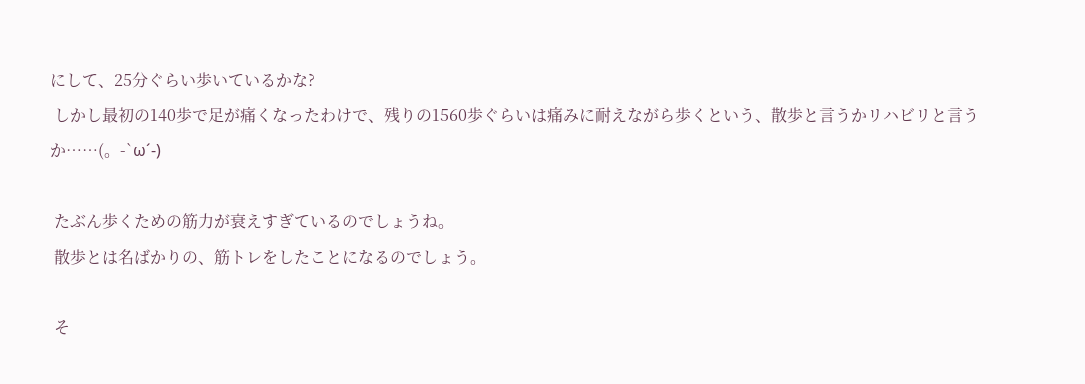にして、25分ぐらい歩いているかな?
 しかし最初の140歩で足が痛くなったわけで、残りの1560歩ぐらいは痛みに耐えながら歩くという、散歩と言うかリハビリと言うか……(。-`ω´-)

 たぶん歩くための筋力が衰えすぎているのでしょうね。
 散歩とは名ばかりの、筋トレをしたことになるのでしょう。

 そ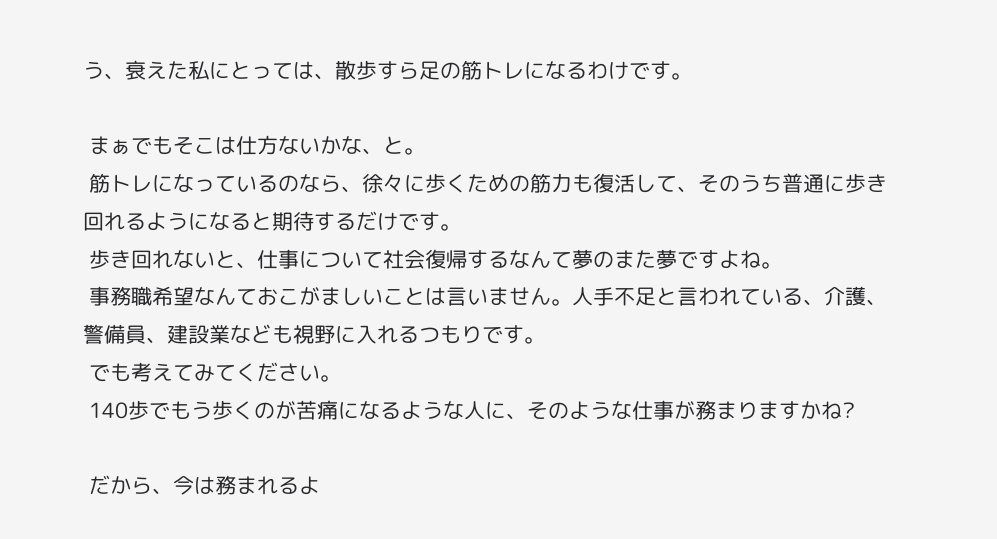う、衰えた私にとっては、散歩すら足の筋トレになるわけです。

 まぁでもそこは仕方ないかな、と。
 筋トレになっているのなら、徐々に歩くための筋力も復活して、そのうち普通に歩き回れるようになると期待するだけです。
 歩き回れないと、仕事について社会復帰するなんて夢のまた夢ですよね。
 事務職希望なんておこがましいことは言いません。人手不足と言われている、介護、警備員、建設業なども視野に入れるつもりです。
 でも考えてみてください。
 140歩でもう歩くのが苦痛になるような人に、そのような仕事が務まりますかね?

 だから、今は務まれるよ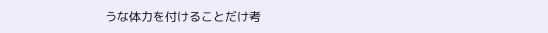うな体力を付けることだけ考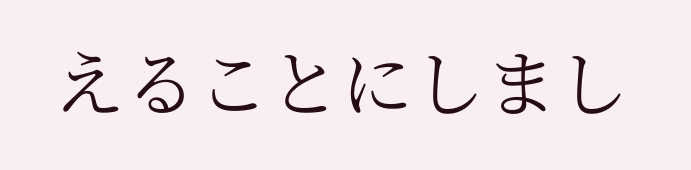えることにしまし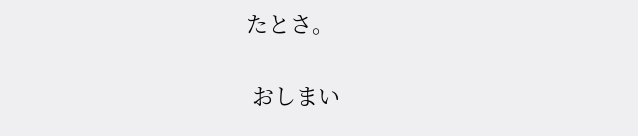たとさ。


 おしまい